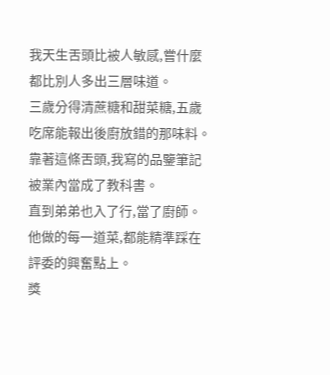我天生舌頭比被人敏感,嘗什麼都比別人多出三層味道。
三歲分得清蔗糖和甜菜糖,五歲吃席能報出後廚放錯的那味料。
靠著這條舌頭,我寫的品鑒筆記被業內當成了教科書。
直到弟弟也入了行,當了廚師。
他做的每一道菜,都能精準踩在評委的興奮點上。
獎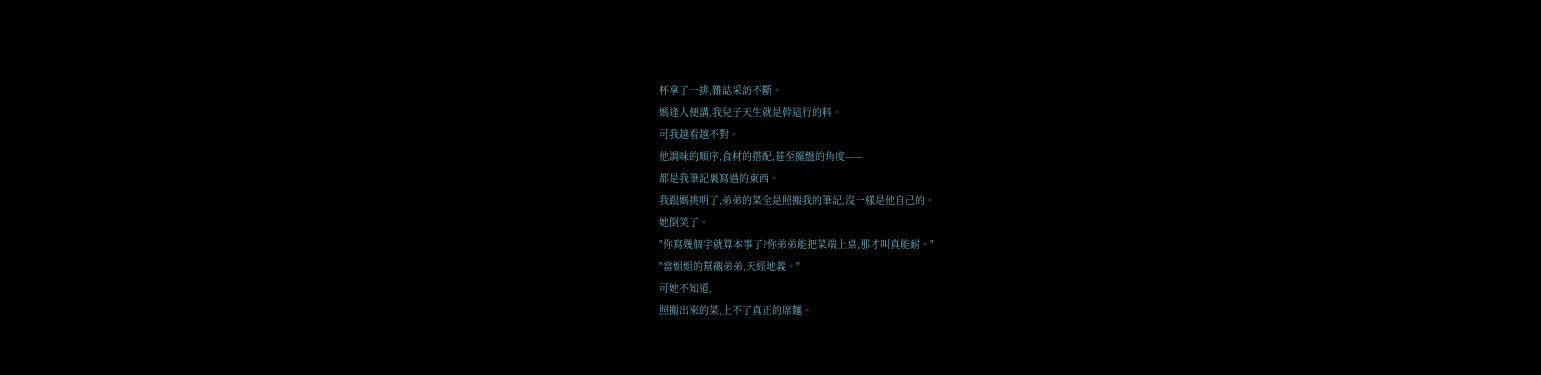杯拿了一排,雜誌采訪不斷。
媽逢人便講,我兒子天生就是幹這行的料。
可我越看越不對。
他調味的順序,食材的搭配,甚至擺盤的角度——
都是我筆記裏寫過的東西。
我跟媽挑明了,弟弟的菜全是照搬我的筆記,沒一樣是他自己的。
她倒笑了。
"你寫幾個字就算本事了?你弟弟能把菜端上桌,那才叫真能耐。"
"當姐姐的幫襯弟弟,天經地義。"
可她不知道,
照搬出來的菜,上不了真正的席麵。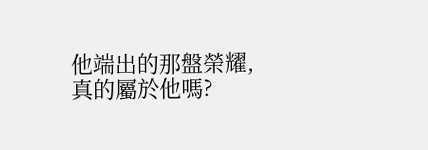他端出的那盤榮耀,真的屬於他嗎?